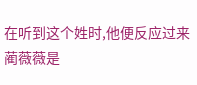在听到这个姓时,他便反应过来蔺薇薇是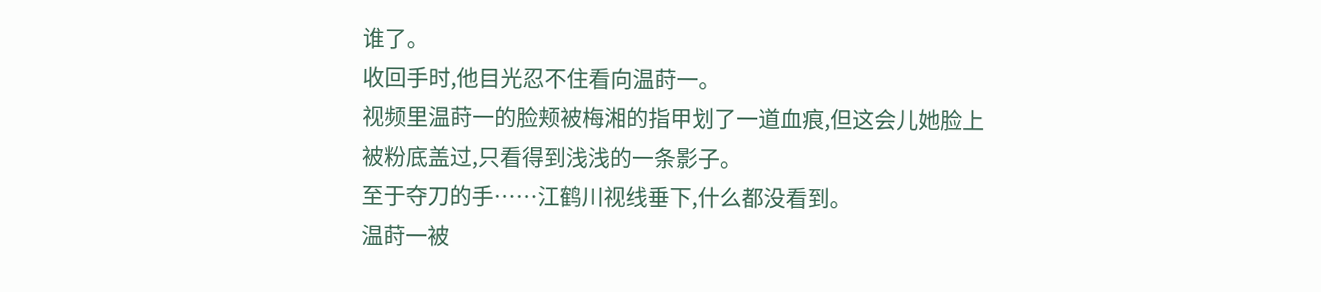谁了。
收回手时,他目光忍不住看向温莳一。
视频里温莳一的脸颊被梅湘的指甲划了一道血痕,但这会儿她脸上被粉底盖过,只看得到浅浅的一条影子。
至于夺刀的手……江鹤川视线垂下,什么都没看到。
温莳一被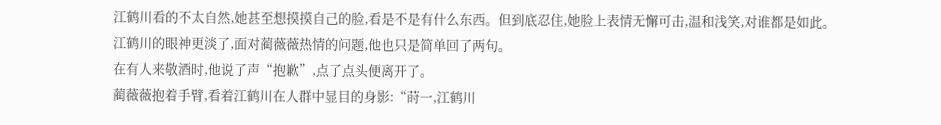江鹤川看的不太自然,她甚至想摸摸自己的脸,看是不是有什么东西。但到底忍住,她脸上表情无懈可击,温和浅笑,对谁都是如此。
江鹤川的眼神更淡了,面对蔺薇薇热情的问题,他也只是简单回了两句。
在有人来敬酒时,他说了声“抱歉”,点了点头便离开了。
蔺薇薇抱着手臂,看着江鹤川在人群中显目的身影:“莳一,江鹤川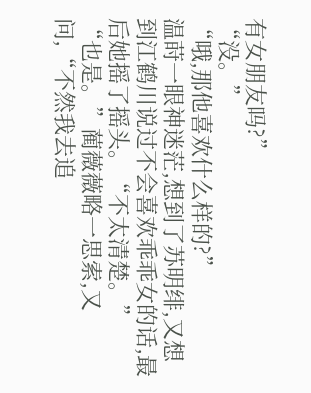有女朋友吗?”
“没。”
“哦,那他喜欢什么样的?”
温莳一眼神迷茫,想到了苏明绯,又想到江鹤川说过不会喜欢乖乖女的话,最后她摇了摇头。“不太清楚。”
“也是。”蔺薇薇略一思索,又问,“不然我去追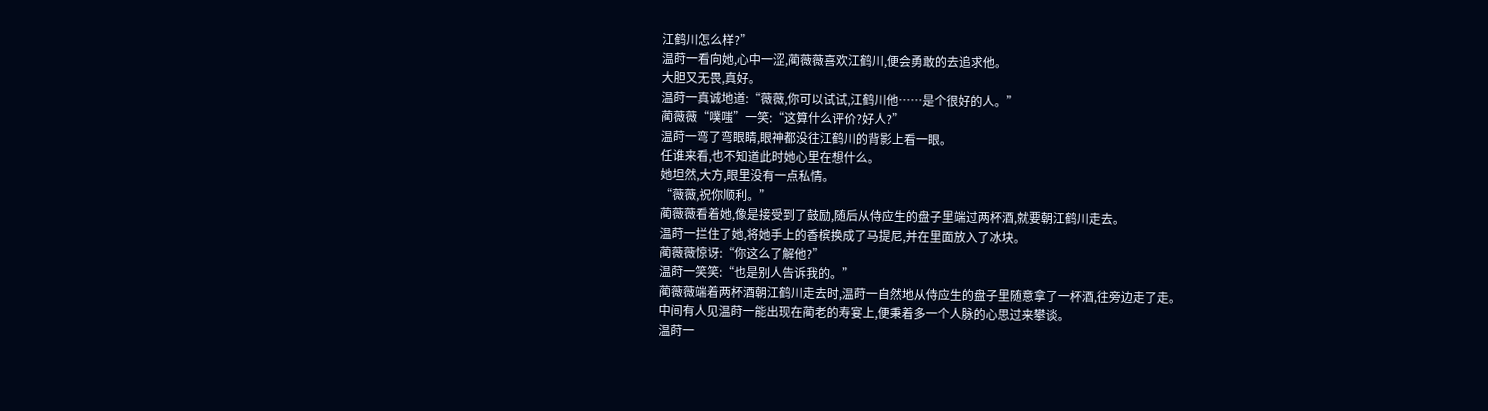江鹤川怎么样?”
温莳一看向她,心中一涩,蔺薇薇喜欢江鹤川,便会勇敢的去追求他。
大胆又无畏,真好。
温莳一真诚地道:“薇薇,你可以试试,江鹤川他……是个很好的人。”
蔺薇薇“噗嗤”一笑:“这算什么评价?好人?”
温莳一弯了弯眼睛,眼神都没往江鹤川的背影上看一眼。
任谁来看,也不知道此时她心里在想什么。
她坦然,大方,眼里没有一点私情。
“薇薇,祝你顺利。”
蔺薇薇看着她,像是接受到了鼓励,随后从侍应生的盘子里端过两杯酒,就要朝江鹤川走去。
温莳一拦住了她,将她手上的香槟换成了马提尼,并在里面放入了冰块。
蔺薇薇惊讶:“你这么了解他?”
温莳一笑笑:“也是别人告诉我的。”
蔺薇薇端着两杯酒朝江鹤川走去时,温莳一自然地从侍应生的盘子里随意拿了一杯酒,往旁边走了走。
中间有人见温莳一能出现在蔺老的寿宴上,便秉着多一个人脉的心思过来攀谈。
温莳一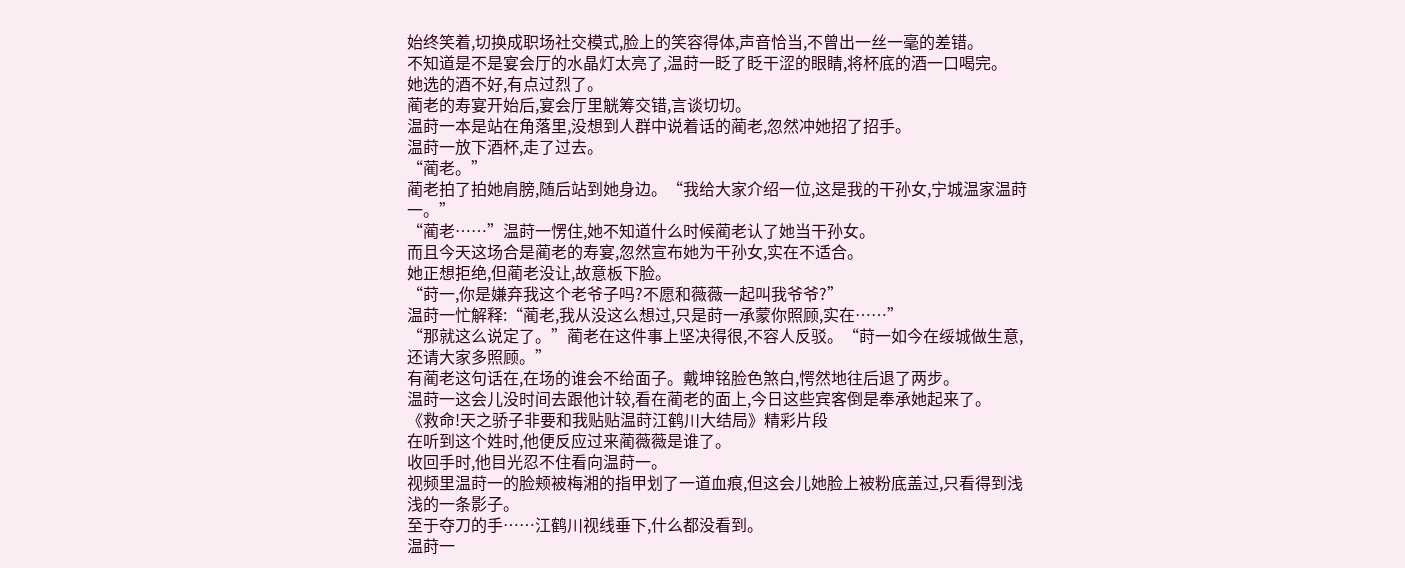始终笑着,切换成职场社交模式,脸上的笑容得体,声音恰当,不曾出一丝一毫的差错。
不知道是不是宴会厅的水晶灯太亮了,温莳一眨了眨干涩的眼睛,将杯底的酒一口喝完。
她选的酒不好,有点过烈了。
蔺老的寿宴开始后,宴会厅里觥筹交错,言谈切切。
温莳一本是站在角落里,没想到人群中说着话的蔺老,忽然冲她招了招手。
温莳一放下酒杯,走了过去。
“蔺老。”
蔺老拍了拍她肩膀,随后站到她身边。“我给大家介绍一位,这是我的干孙女,宁城温家温莳一。”
“蔺老……”温莳一愣住,她不知道什么时候蔺老认了她当干孙女。
而且今天这场合是蔺老的寿宴,忽然宣布她为干孙女,实在不适合。
她正想拒绝,但蔺老没让,故意板下脸。
“莳一,你是嫌弃我这个老爷子吗?不愿和薇薇一起叫我爷爷?”
温莳一忙解释:“蔺老,我从没这么想过,只是莳一承蒙你照顾,实在……”
“那就这么说定了。”蔺老在这件事上坚决得很,不容人反驳。“莳一如今在绥城做生意,还请大家多照顾。”
有蔺老这句话在,在场的谁会不给面子。戴坤铭脸色煞白,愕然地往后退了两步。
温莳一这会儿没时间去跟他计较,看在蔺老的面上,今日这些宾客倒是奉承她起来了。
《救命!天之骄子非要和我贴贴温莳江鹤川大结局》精彩片段
在听到这个姓时,他便反应过来蔺薇薇是谁了。
收回手时,他目光忍不住看向温莳一。
视频里温莳一的脸颊被梅湘的指甲划了一道血痕,但这会儿她脸上被粉底盖过,只看得到浅浅的一条影子。
至于夺刀的手……江鹤川视线垂下,什么都没看到。
温莳一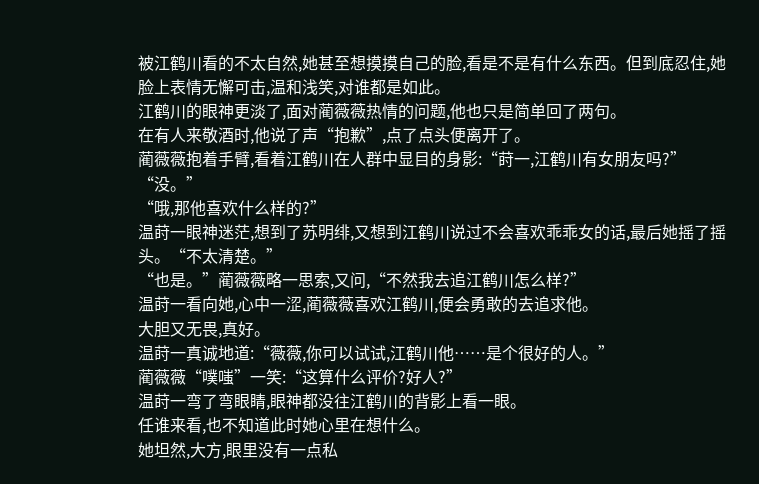被江鹤川看的不太自然,她甚至想摸摸自己的脸,看是不是有什么东西。但到底忍住,她脸上表情无懈可击,温和浅笑,对谁都是如此。
江鹤川的眼神更淡了,面对蔺薇薇热情的问题,他也只是简单回了两句。
在有人来敬酒时,他说了声“抱歉”,点了点头便离开了。
蔺薇薇抱着手臂,看着江鹤川在人群中显目的身影:“莳一,江鹤川有女朋友吗?”
“没。”
“哦,那他喜欢什么样的?”
温莳一眼神迷茫,想到了苏明绯,又想到江鹤川说过不会喜欢乖乖女的话,最后她摇了摇头。“不太清楚。”
“也是。”蔺薇薇略一思索,又问,“不然我去追江鹤川怎么样?”
温莳一看向她,心中一涩,蔺薇薇喜欢江鹤川,便会勇敢的去追求他。
大胆又无畏,真好。
温莳一真诚地道:“薇薇,你可以试试,江鹤川他……是个很好的人。”
蔺薇薇“噗嗤”一笑:“这算什么评价?好人?”
温莳一弯了弯眼睛,眼神都没往江鹤川的背影上看一眼。
任谁来看,也不知道此时她心里在想什么。
她坦然,大方,眼里没有一点私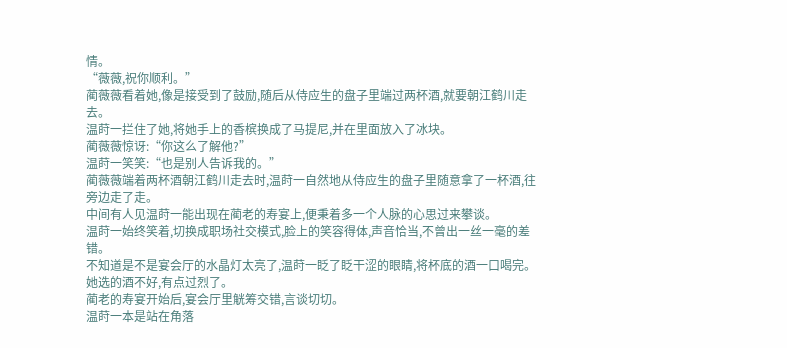情。
“薇薇,祝你顺利。”
蔺薇薇看着她,像是接受到了鼓励,随后从侍应生的盘子里端过两杯酒,就要朝江鹤川走去。
温莳一拦住了她,将她手上的香槟换成了马提尼,并在里面放入了冰块。
蔺薇薇惊讶:“你这么了解他?”
温莳一笑笑:“也是别人告诉我的。”
蔺薇薇端着两杯酒朝江鹤川走去时,温莳一自然地从侍应生的盘子里随意拿了一杯酒,往旁边走了走。
中间有人见温莳一能出现在蔺老的寿宴上,便秉着多一个人脉的心思过来攀谈。
温莳一始终笑着,切换成职场社交模式,脸上的笑容得体,声音恰当,不曾出一丝一毫的差错。
不知道是不是宴会厅的水晶灯太亮了,温莳一眨了眨干涩的眼睛,将杯底的酒一口喝完。
她选的酒不好,有点过烈了。
蔺老的寿宴开始后,宴会厅里觥筹交错,言谈切切。
温莳一本是站在角落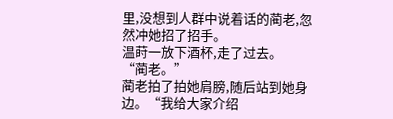里,没想到人群中说着话的蔺老,忽然冲她招了招手。
温莳一放下酒杯,走了过去。
“蔺老。”
蔺老拍了拍她肩膀,随后站到她身边。“我给大家介绍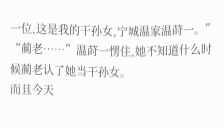一位,这是我的干孙女,宁城温家温莳一。”
“蔺老……”温莳一愣住,她不知道什么时候蔺老认了她当干孙女。
而且今天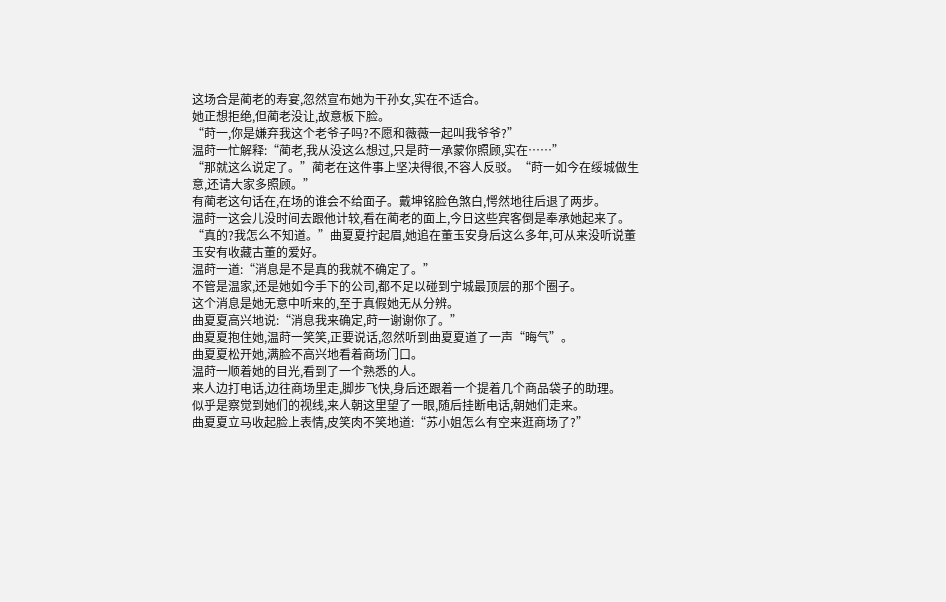这场合是蔺老的寿宴,忽然宣布她为干孙女,实在不适合。
她正想拒绝,但蔺老没让,故意板下脸。
“莳一,你是嫌弃我这个老爷子吗?不愿和薇薇一起叫我爷爷?”
温莳一忙解释:“蔺老,我从没这么想过,只是莳一承蒙你照顾,实在……”
“那就这么说定了。”蔺老在这件事上坚决得很,不容人反驳。“莳一如今在绥城做生意,还请大家多照顾。”
有蔺老这句话在,在场的谁会不给面子。戴坤铭脸色煞白,愕然地往后退了两步。
温莳一这会儿没时间去跟他计较,看在蔺老的面上,今日这些宾客倒是奉承她起来了。
“真的?我怎么不知道。”曲夏夏拧起眉,她追在董玉安身后这么多年,可从来没听说董玉安有收藏古董的爱好。
温莳一道:“消息是不是真的我就不确定了。”
不管是温家,还是她如今手下的公司,都不足以碰到宁城最顶层的那个圈子。
这个消息是她无意中听来的,至于真假她无从分辨。
曲夏夏高兴地说:“消息我来确定,莳一谢谢你了。”
曲夏夏抱住她,温莳一笑笑,正要说话,忽然听到曲夏夏道了一声“晦气”。
曲夏夏松开她,满脸不高兴地看着商场门口。
温莳一顺着她的目光,看到了一个熟悉的人。
来人边打电话,边往商场里走,脚步飞快,身后还跟着一个提着几个商品袋子的助理。
似乎是察觉到她们的视线,来人朝这里望了一眼,随后挂断电话,朝她们走来。
曲夏夏立马收起脸上表情,皮笑肉不笑地道:“苏小姐怎么有空来逛商场了?”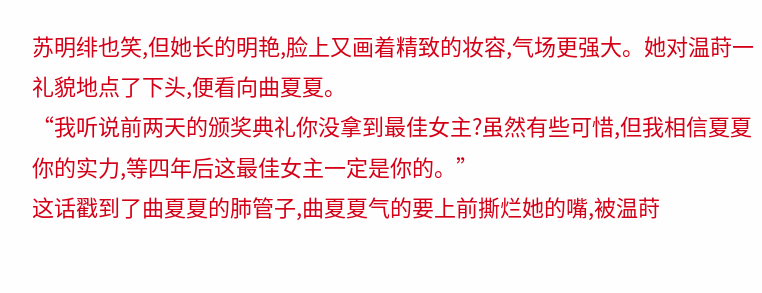苏明绯也笑,但她长的明艳,脸上又画着精致的妆容,气场更强大。她对温莳一礼貌地点了下头,便看向曲夏夏。
“我听说前两天的颁奖典礼你没拿到最佳女主?虽然有些可惜,但我相信夏夏你的实力,等四年后这最佳女主一定是你的。”
这话戳到了曲夏夏的肺管子,曲夏夏气的要上前撕烂她的嘴,被温莳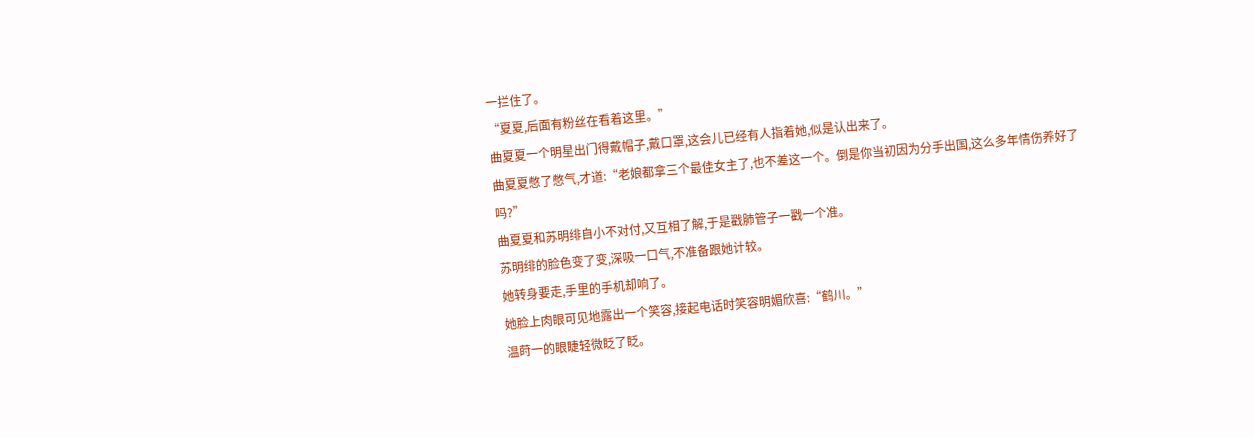一拦住了。
“夏夏,后面有粉丝在看着这里。”
曲夏夏一个明星出门得戴帽子,戴口罩,这会儿已经有人指着她,似是认出来了。
曲夏夏憋了憋气,才道:“老娘都拿三个最佳女主了,也不差这一个。倒是你当初因为分手出国,这么多年情伤养好了吗?”
曲夏夏和苏明绯自小不对付,又互相了解,于是戳肺管子一戳一个准。
苏明绯的脸色变了变,深吸一口气,不准备跟她计较。
她转身要走,手里的手机却响了。
她脸上肉眼可见地露出一个笑容,接起电话时笑容明媚欣喜:“鹤川。”
温莳一的眼睫轻微眨了眨。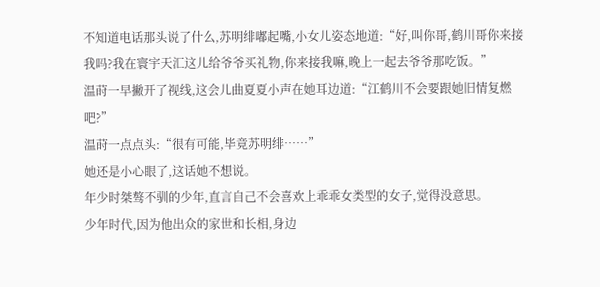不知道电话那头说了什么,苏明绯嘟起嘴,小女儿姿态地道:“好,叫你哥,鹤川哥你来接我吗?我在寰宇天汇这儿给爷爷买礼物,你来接我嘛,晚上一起去爷爷那吃饭。”
温莳一早撇开了视线,这会儿曲夏夏小声在她耳边道:“江鹤川不会要跟她旧情复燃吧?”
温莳一点点头:“很有可能,毕竟苏明绯……”
她还是小心眼了,这话她不想说。
年少时桀骜不驯的少年,直言自己不会喜欢上乖乖女类型的女子,觉得没意思。
少年时代,因为他出众的家世和长相,身边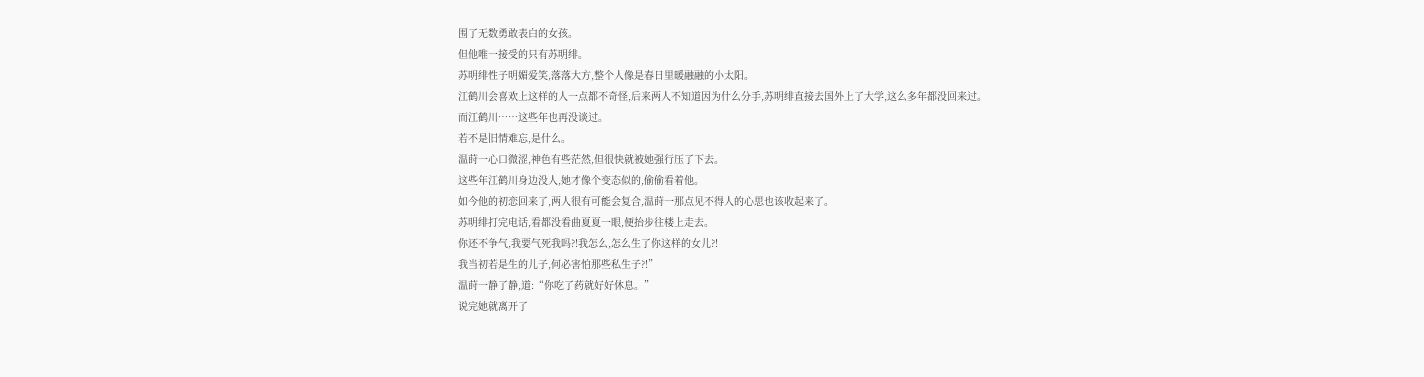围了无数勇敢表白的女孩。
但他唯一接受的只有苏明绯。
苏明绯性子明媚爱笑,落落大方,整个人像是春日里暖融融的小太阳。
江鹤川会喜欢上这样的人一点都不奇怪,后来两人不知道因为什么分手,苏明绯直接去国外上了大学,这么多年都没回来过。
而江鹤川……这些年也再没谈过。
若不是旧情难忘,是什么。
温莳一心口微涩,神色有些茫然,但很快就被她强行压了下去。
这些年江鹤川身边没人,她才像个变态似的,偷偷看着他。
如今他的初恋回来了,两人很有可能会复合,温莳一那点见不得人的心思也该收起来了。
苏明绯打完电话,看都没看曲夏夏一眼,便抬步往楼上走去。
你还不争气,我要气死我吗?!我怎么,怎么生了你这样的女儿?!
我当初若是生的儿子,何必害怕那些私生子?!”
温莳一静了静,道:“你吃了药就好好休息。”
说完她就离开了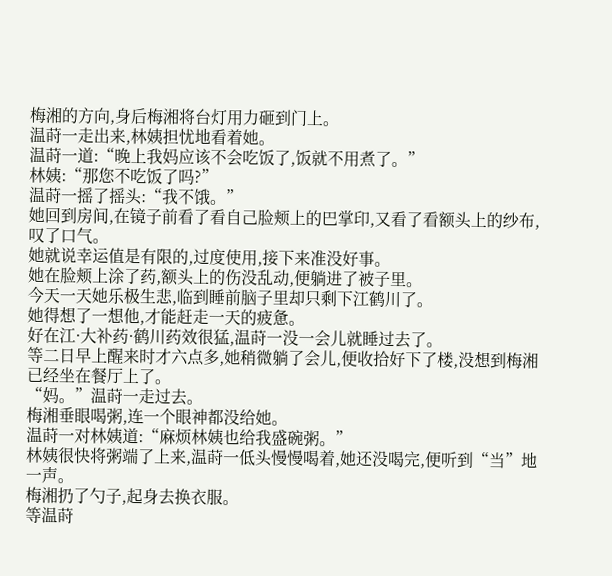梅湘的方向,身后梅湘将台灯用力砸到门上。
温莳一走出来,林姨担忧地看着她。
温莳一道:“晚上我妈应该不会吃饭了,饭就不用煮了。”
林姨:“那您不吃饭了吗?”
温莳一摇了摇头:“我不饿。”
她回到房间,在镜子前看了看自己脸颊上的巴掌印,又看了看额头上的纱布,叹了口气。
她就说幸运值是有限的,过度使用,接下来准没好事。
她在脸颊上涂了药,额头上的伤没乱动,便躺进了被子里。
今天一天她乐极生悲,临到睡前脑子里却只剩下江鹤川了。
她得想了一想他,才能赶走一天的疲惫。
好在江·大补药·鹤川药效很猛,温莳一没一会儿就睡过去了。
等二日早上醒来时才六点多,她稍微躺了会儿,便收拾好下了楼,没想到梅湘已经坐在餐厅上了。
“妈。”温莳一走过去。
梅湘垂眼喝粥,连一个眼神都没给她。
温莳一对林姨道:“麻烦林姨也给我盛碗粥。”
林姨很快将粥端了上来,温莳一低头慢慢喝着,她还没喝完,便听到“当”地一声。
梅湘扔了勺子,起身去换衣服。
等温莳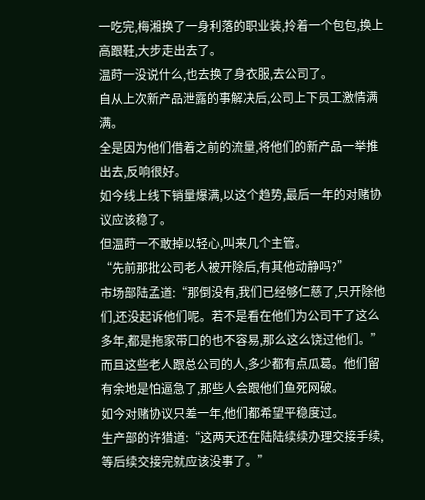一吃完,梅湘换了一身利落的职业装,拎着一个包包,换上高跟鞋,大步走出去了。
温莳一没说什么,也去换了身衣服,去公司了。
自从上次新产品泄露的事解决后,公司上下员工激情满满。
全是因为他们借着之前的流量,将他们的新产品一举推出去,反响很好。
如今线上线下销量爆满,以这个趋势,最后一年的对赌协议应该稳了。
但温莳一不敢掉以轻心,叫来几个主管。
“先前那批公司老人被开除后,有其他动静吗?”
市场部陆孟道:“那倒没有,我们已经够仁慈了,只开除他们,还没起诉他们呢。若不是看在他们为公司干了这么多年,都是拖家带口的也不容易,那么这么饶过他们。”
而且这些老人跟总公司的人,多少都有点瓜葛。他们留有余地是怕逼急了,那些人会跟他们鱼死网破。
如今对赌协议只差一年,他们都希望平稳度过。
生产部的许猎道:“这两天还在陆陆续续办理交接手续,等后续交接完就应该没事了。”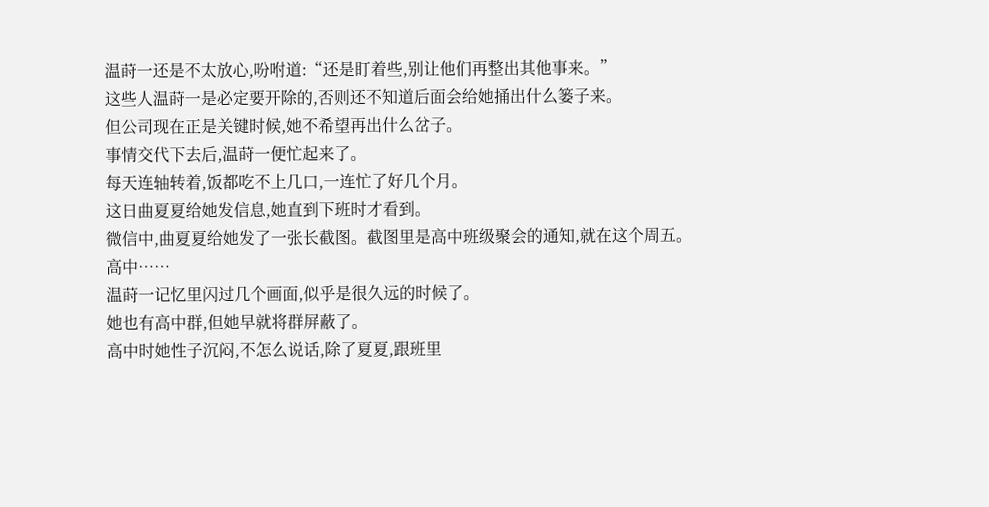温莳一还是不太放心,吩咐道:“还是盯着些,别让他们再整出其他事来。”
这些人温莳一是必定要开除的,否则还不知道后面会给她捅出什么篓子来。
但公司现在正是关键时候,她不希望再出什么岔子。
事情交代下去后,温莳一便忙起来了。
每天连轴转着,饭都吃不上几口,一连忙了好几个月。
这日曲夏夏给她发信息,她直到下班时才看到。
微信中,曲夏夏给她发了一张长截图。截图里是高中班级聚会的通知,就在这个周五。
高中……
温莳一记忆里闪过几个画面,似乎是很久远的时候了。
她也有高中群,但她早就将群屏蔽了。
高中时她性子沉闷,不怎么说话,除了夏夏,跟班里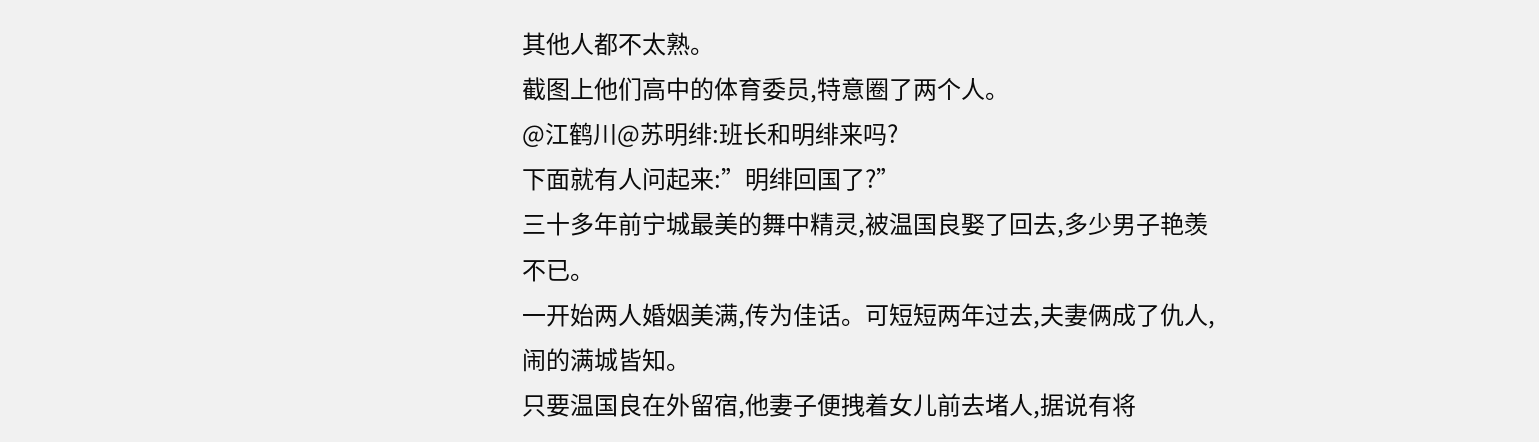其他人都不太熟。
截图上他们高中的体育委员,特意圈了两个人。
@江鹤川@苏明绯:班长和明绯来吗?
下面就有人问起来:”明绯回国了?”
三十多年前宁城最美的舞中精灵,被温国良娶了回去,多少男子艳羡不已。
一开始两人婚姻美满,传为佳话。可短短两年过去,夫妻俩成了仇人,闹的满城皆知。
只要温国良在外留宿,他妻子便拽着女儿前去堵人,据说有将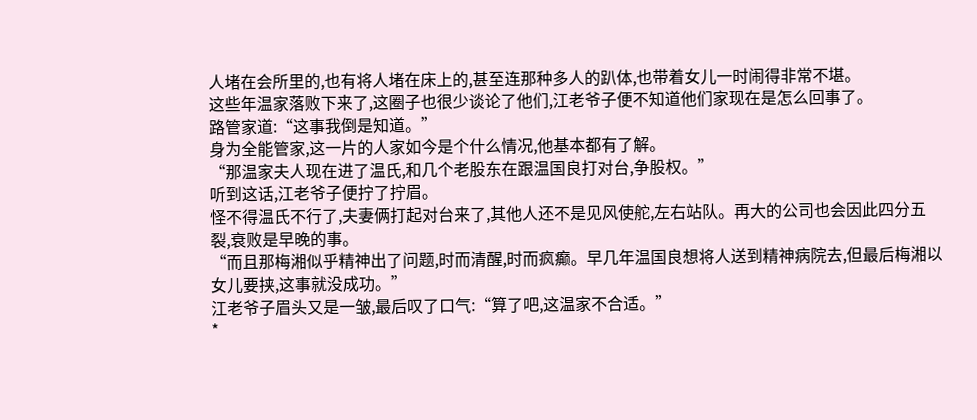人堵在会所里的,也有将人堵在床上的,甚至连那种多人的趴体,也带着女儿一时闹得非常不堪。
这些年温家落败下来了,这圈子也很少谈论了他们,江老爷子便不知道他们家现在是怎么回事了。
路管家道:“这事我倒是知道。”
身为全能管家,这一片的人家如今是个什么情况,他基本都有了解。
“那温家夫人现在进了温氏,和几个老股东在跟温国良打对台,争股权。”
听到这话,江老爷子便拧了拧眉。
怪不得温氏不行了,夫妻俩打起对台来了,其他人还不是见风使舵,左右站队。再大的公司也会因此四分五裂,衰败是早晚的事。
“而且那梅湘似乎精神出了问题,时而清醒,时而疯癫。早几年温国良想将人送到精神病院去,但最后梅湘以女儿要挟,这事就没成功。”
江老爷子眉头又是一皱,最后叹了口气:“算了吧,这温家不合适。”
*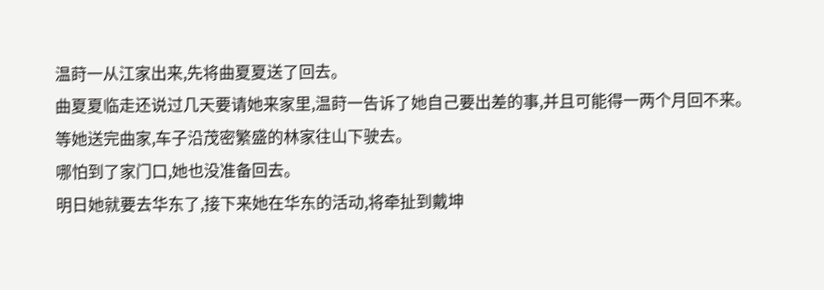温莳一从江家出来,先将曲夏夏送了回去。
曲夏夏临走还说过几天要请她来家里,温莳一告诉了她自己要出差的事,并且可能得一两个月回不来。
等她送完曲家,车子沿茂密繁盛的林家往山下驶去。
哪怕到了家门口,她也没准备回去。
明日她就要去华东了,接下来她在华东的活动,将牵扯到戴坤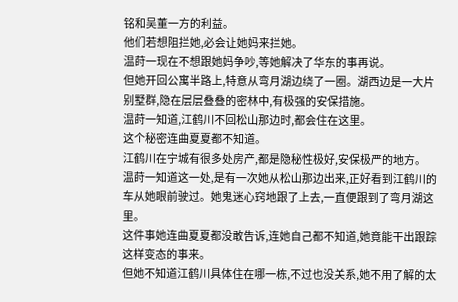铭和吴董一方的利益。
他们若想阻拦她,必会让她妈来拦她。
温莳一现在不想跟她妈争吵,等她解决了华东的事再说。
但她开回公寓半路上,特意从弯月湖边绕了一圈。湖西边是一大片别墅群,隐在层层叠叠的密林中,有极强的安保措施。
温莳一知道,江鹤川不回松山那边时,都会住在这里。
这个秘密连曲夏夏都不知道。
江鹤川在宁城有很多处房产,都是隐秘性极好,安保极严的地方。
温莳一知道这一处,是有一次她从松山那边出来,正好看到江鹤川的车从她眼前驶过。她鬼迷心窍地跟了上去,一直便跟到了弯月湖这里。
这件事她连曲夏夏都没敢告诉,连她自己都不知道,她竟能干出跟踪这样变态的事来。
但她不知道江鹤川具体住在哪一栋,不过也没关系,她不用了解的太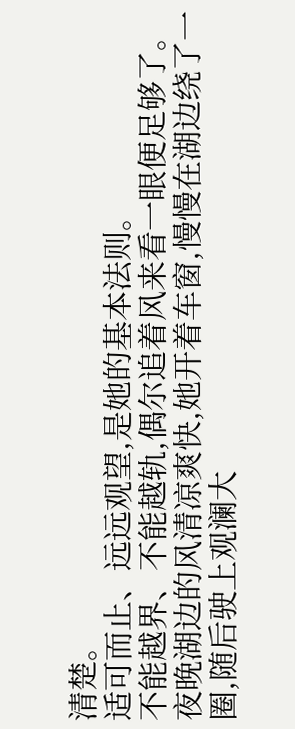清楚。
适可而止、远远观望,是她的基本法则。
不能越界、不能越轨,偶尔追着风来看一眼便足够了。
夜晚湖边的风清凉爽快,她开着车窗,慢慢在湖边绕了一圈,随后驶上观澜大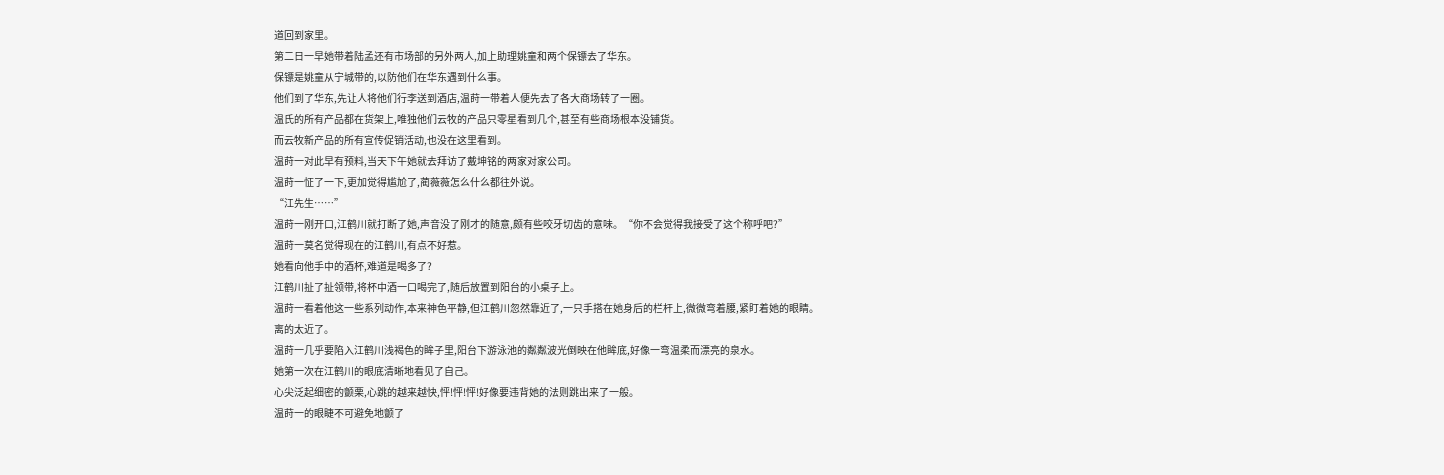道回到家里。
第二日一早她带着陆孟还有市场部的另外两人,加上助理姚童和两个保镖去了华东。
保镖是姚童从宁城带的,以防他们在华东遇到什么事。
他们到了华东,先让人将他们行李送到酒店,温莳一带着人便先去了各大商场转了一圈。
温氏的所有产品都在货架上,唯独他们云牧的产品只零星看到几个,甚至有些商场根本没铺货。
而云牧新产品的所有宣传促销活动,也没在这里看到。
温莳一对此早有预料,当天下午她就去拜访了戴坤铭的两家对家公司。
温莳一怔了一下,更加觉得尴尬了,蔺薇薇怎么什么都往外说。
“江先生……”
温莳一刚开口,江鹤川就打断了她,声音没了刚才的随意,颇有些咬牙切齿的意味。“你不会觉得我接受了这个称呼吧?”
温莳一莫名觉得现在的江鹤川,有点不好惹。
她看向他手中的酒杯,难道是喝多了?
江鹤川扯了扯领带,将杯中酒一口喝完了,随后放置到阳台的小桌子上。
温莳一看着他这一些系列动作,本来神色平静,但江鹤川忽然靠近了,一只手搭在她身后的栏杆上,微微弯着腰,紧盯着她的眼睛。
离的太近了。
温莳一几乎要陷入江鹤川浅褐色的眸子里,阳台下游泳池的粼粼波光倒映在他眸底,好像一弯温柔而漂亮的泉水。
她第一次在江鹤川的眼底清晰地看见了自己。
心尖泛起细密的颤栗,心跳的越来越快,怦!怦!怦!好像要违背她的法则跳出来了一般。
温莳一的眼睫不可避免地颤了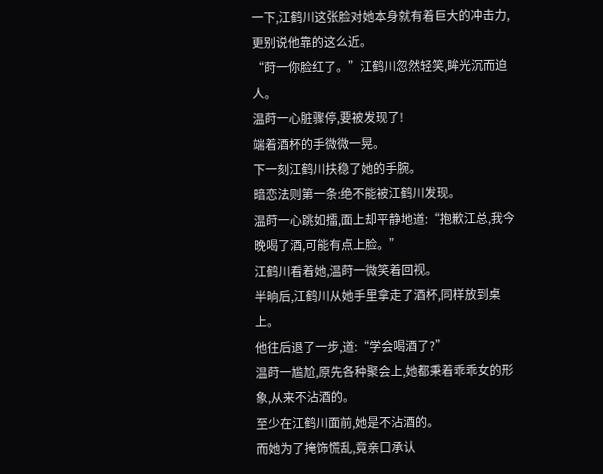一下,江鹤川这张脸对她本身就有着巨大的冲击力,更别说他靠的这么近。
“莳一你脸红了。”江鹤川忽然轻笑,眸光沉而迫人。
温莳一心脏骤停,要被发现了!
端着酒杯的手微微一晃。
下一刻江鹤川扶稳了她的手腕。
暗恋法则第一条:绝不能被江鹤川发现。
温莳一心跳如擂,面上却平静地道:“抱歉江总,我今晚喝了酒,可能有点上脸。”
江鹤川看着她,温莳一微笑着回视。
半晌后,江鹤川从她手里拿走了酒杯,同样放到桌上。
他往后退了一步,道:“学会喝酒了?”
温莳一尴尬,原先各种聚会上,她都秉着乖乖女的形象,从来不沾酒的。
至少在江鹤川面前,她是不沾酒的。
而她为了掩饰慌乱,竟亲口承认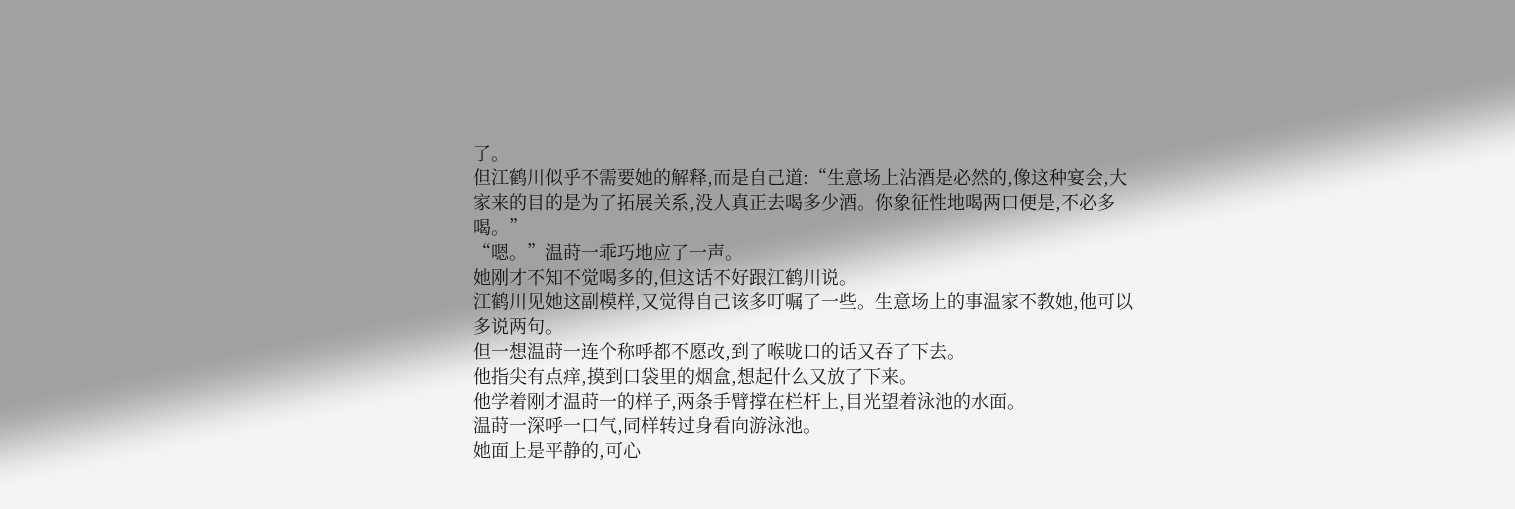了。
但江鹤川似乎不需要她的解释,而是自己道:“生意场上沾酒是必然的,像这种宴会,大家来的目的是为了拓展关系,没人真正去喝多少酒。你象征性地喝两口便是,不必多喝。”
“嗯。”温莳一乖巧地应了一声。
她刚才不知不觉喝多的,但这话不好跟江鹤川说。
江鹤川见她这副模样,又觉得自己该多叮嘱了一些。生意场上的事温家不教她,他可以多说两句。
但一想温莳一连个称呼都不愿改,到了喉咙口的话又吞了下去。
他指尖有点痒,摸到口袋里的烟盒,想起什么又放了下来。
他学着刚才温莳一的样子,两条手臂撑在栏杆上,目光望着泳池的水面。
温莳一深呼一口气,同样转过身看向游泳池。
她面上是平静的,可心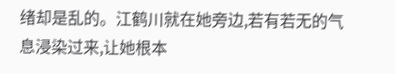绪却是乱的。江鹤川就在她旁边,若有若无的气息浸染过来,让她根本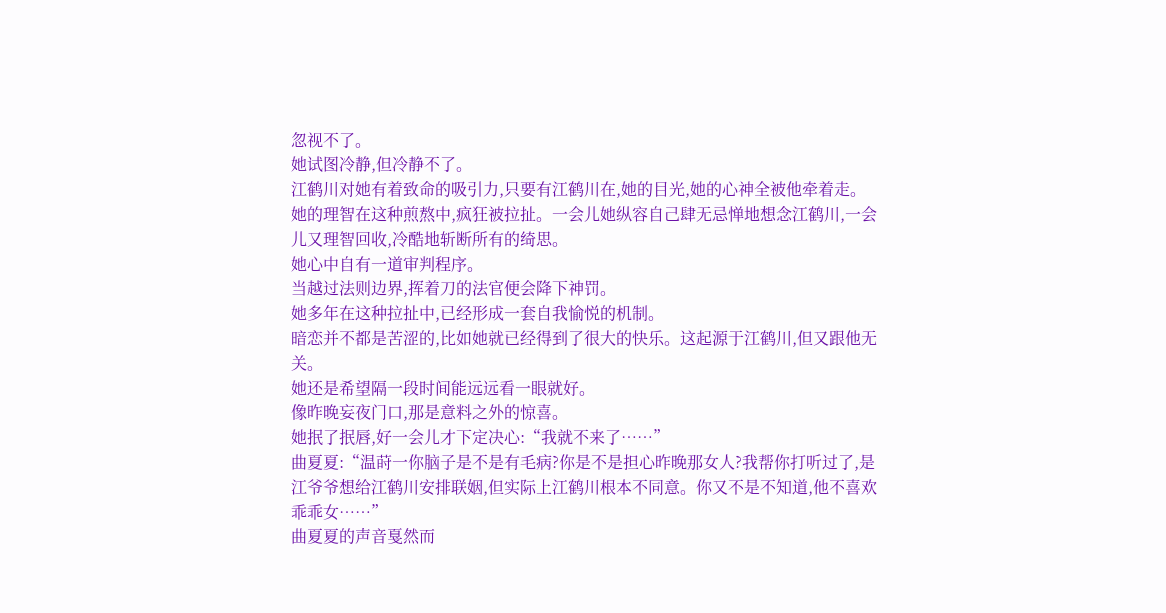忽视不了。
她试图冷静,但冷静不了。
江鹤川对她有着致命的吸引力,只要有江鹤川在,她的目光,她的心神全被他牵着走。
她的理智在这种煎熬中,疯狂被拉扯。一会儿她纵容自己肆无忌惮地想念江鹤川,一会儿又理智回收,冷酷地斩断所有的绮思。
她心中自有一道审判程序。
当越过法则边界,挥着刀的法官便会降下神罚。
她多年在这种拉扯中,已经形成一套自我愉悦的机制。
暗恋并不都是苦涩的,比如她就已经得到了很大的快乐。这起源于江鹤川,但又跟他无关。
她还是希望隔一段时间能远远看一眼就好。
像昨晚妄夜门口,那是意料之外的惊喜。
她抿了抿唇,好一会儿才下定决心:“我就不来了……”
曲夏夏:“温莳一你脑子是不是有毛病?你是不是担心昨晚那女人?我帮你打听过了,是江爷爷想给江鹤川安排联姻,但实际上江鹤川根本不同意。你又不是不知道,他不喜欢乖乖女……”
曲夏夏的声音戛然而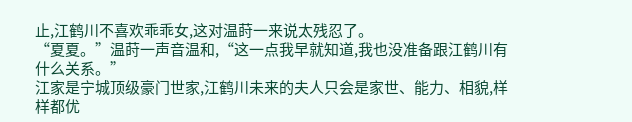止,江鹤川不喜欢乖乖女,这对温莳一来说太残忍了。
“夏夏。”温莳一声音温和,“这一点我早就知道,我也没准备跟江鹤川有什么关系。”
江家是宁城顶级豪门世家,江鹤川未来的夫人只会是家世、能力、相貌,样样都优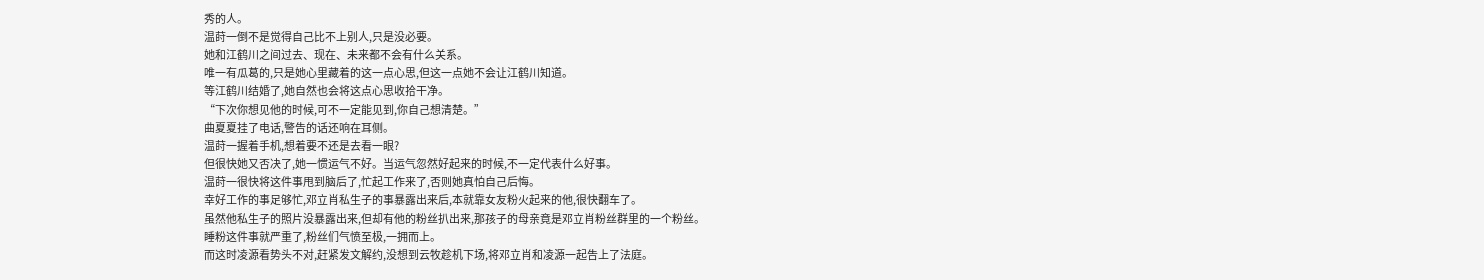秀的人。
温莳一倒不是觉得自己比不上别人,只是没必要。
她和江鹤川之间过去、现在、未来都不会有什么关系。
唯一有瓜葛的,只是她心里藏着的这一点心思,但这一点她不会让江鹤川知道。
等江鹤川结婚了,她自然也会将这点心思收拾干净。
“下次你想见他的时候,可不一定能见到,你自己想清楚。”
曲夏夏挂了电话,警告的话还响在耳侧。
温莳一握着手机,想着要不还是去看一眼?
但很快她又否决了,她一惯运气不好。当运气忽然好起来的时候,不一定代表什么好事。
温莳一很快将这件事甩到脑后了,忙起工作来了,否则她真怕自己后悔。
幸好工作的事足够忙,邓立肖私生子的事暴露出来后,本就靠女友粉火起来的他,很快翻车了。
虽然他私生子的照片没暴露出来,但却有他的粉丝扒出来,那孩子的母亲竟是邓立肖粉丝群里的一个粉丝。
睡粉这件事就严重了,粉丝们气愤至极,一拥而上。
而这时凌源看势头不对,赶紧发文解约,没想到云牧趁机下场,将邓立肖和凌源一起告上了法庭。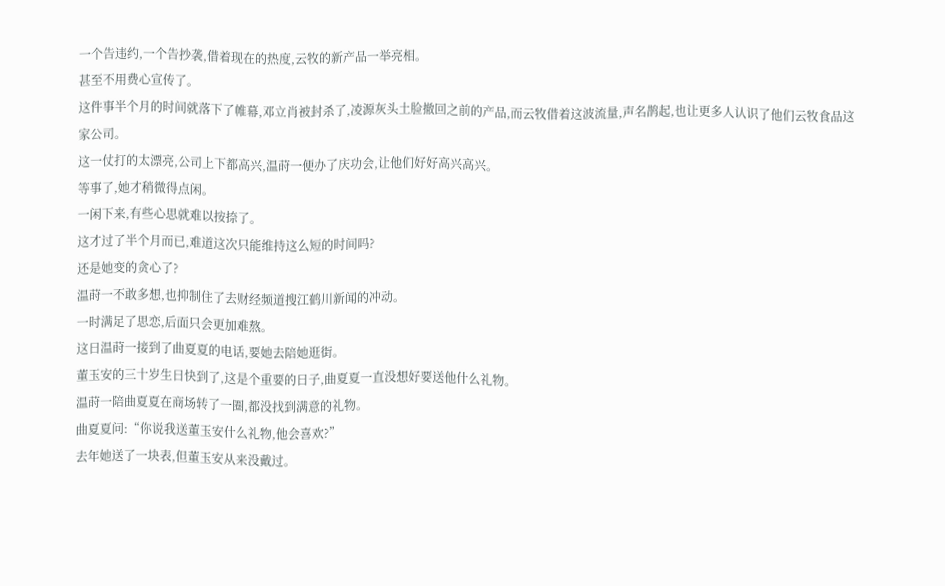一个告违约,一个告抄袭,借着现在的热度,云牧的新产品一举亮相。
甚至不用费心宣传了。
这件事半个月的时间就落下了帷幕,邓立肖被封杀了,凌源灰头土脸撤回之前的产品,而云牧借着这波流量,声名鹊起,也让更多人认识了他们云牧食品这家公司。
这一仗打的太漂亮,公司上下都高兴,温莳一便办了庆功会,让他们好好高兴高兴。
等事了,她才稍微得点闲。
一闲下来,有些心思就难以按捺了。
这才过了半个月而已,难道这次只能维持这么短的时间吗?
还是她变的贪心了?
温莳一不敢多想,也抑制住了去财经频道搜江鹤川新闻的冲动。
一时满足了思恋,后面只会更加难熬。
这日温莳一接到了曲夏夏的电话,要她去陪她逛街。
董玉安的三十岁生日快到了,这是个重要的日子,曲夏夏一直没想好要送他什么礼物。
温莳一陪曲夏夏在商场转了一圈,都没找到满意的礼物。
曲夏夏问:“你说我送董玉安什么礼物,他会喜欢?”
去年她送了一块表,但董玉安从来没戴过。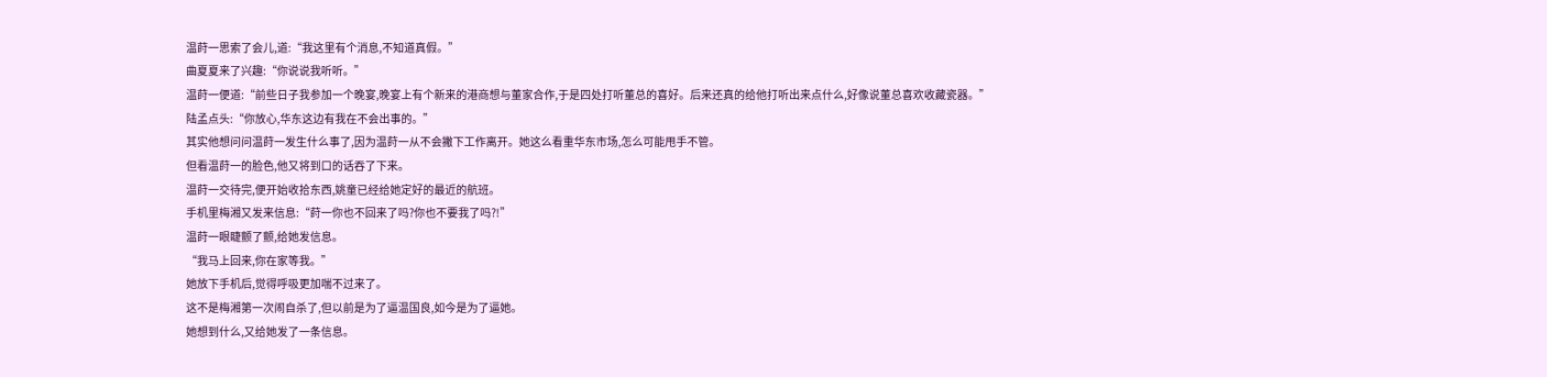温莳一思索了会儿,道:“我这里有个消息,不知道真假。”
曲夏夏来了兴趣:“你说说我听听。”
温莳一便道:“前些日子我参加一个晚宴,晚宴上有个新来的港商想与董家合作,于是四处打听董总的喜好。后来还真的给他打听出来点什么,好像说董总喜欢收藏瓷器。”
陆孟点头:“你放心,华东这边有我在不会出事的。”
其实他想问问温莳一发生什么事了,因为温莳一从不会撇下工作离开。她这么看重华东市场,怎么可能甩手不管。
但看温莳一的脸色,他又将到口的话吞了下来。
温莳一交待完,便开始收拾东西,姚童已经给她定好的最近的航班。
手机里梅湘又发来信息:“莳一你也不回来了吗?你也不要我了吗?!”
温莳一眼睫颤了颤,给她发信息。
“我马上回来,你在家等我。”
她放下手机后,觉得呼吸更加喘不过来了。
这不是梅湘第一次闹自杀了,但以前是为了逼温国良,如今是为了逼她。
她想到什么,又给她发了一条信息。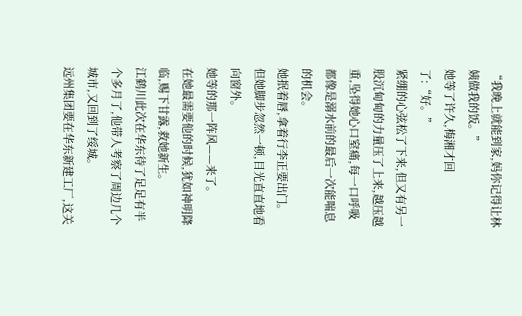“我晚上就能到家,妈你记得让林姨做我的饭。”
她等了许久,梅湘才回了:“好。”
紧绷的心弦松了下来,但又有另一股沉甸甸的力量压了上来,越压越重,坠得她心口窒痛,每一口呼吸都像是溺水前的最后一次能喘息的机会。
她抿着唇,拿着行李正要出门。
但她脚步忽然一顿,目光直直地看向窗外。
她等的那一阵风——来了。
在她最需要他的时候,犹如神明降临,赐下甘露,救她新生。
江鹤川此次在华东待了足足有半个多月了,他带人考察了周边几个城市,又回到了绥城。
远州集团要在华东新建工厂,这关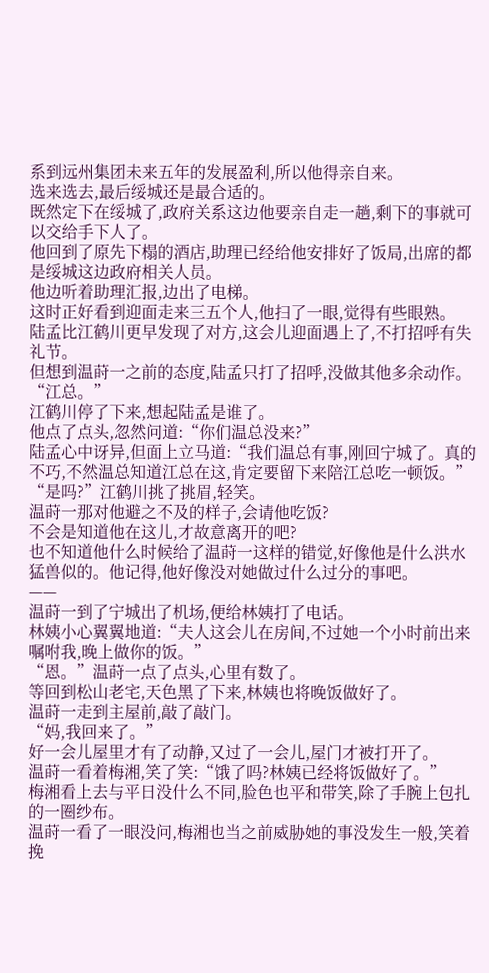系到远州集团未来五年的发展盈利,所以他得亲自来。
选来选去,最后绥城还是最合适的。
既然定下在绥城了,政府关系这边他要亲自走一趟,剩下的事就可以交给手下人了。
他回到了原先下榻的酒店,助理已经给他安排好了饭局,出席的都是绥城这边政府相关人员。
他边听着助理汇报,边出了电梯。
这时正好看到迎面走来三五个人,他扫了一眼,觉得有些眼熟。
陆孟比江鹤川更早发现了对方,这会儿迎面遇上了,不打招呼有失礼节。
但想到温莳一之前的态度,陆孟只打了招呼,没做其他多余动作。
“江总。”
江鹤川停了下来,想起陆孟是谁了。
他点了点头,忽然问道:“你们温总没来?”
陆孟心中讶异,但面上立马道:“我们温总有事,刚回宁城了。真的不巧,不然温总知道江总在这,肯定要留下来陪江总吃一顿饭。”
“是吗?”江鹤川挑了挑眉,轻笑。
温莳一那对他避之不及的样子,会请他吃饭?
不会是知道他在这儿,才故意离开的吧?
也不知道他什么时候给了温莳一这样的错觉,好像他是什么洪水猛兽似的。他记得,他好像没对她做过什么过分的事吧。
——
温莳一到了宁城出了机场,便给林姨打了电话。
林姨小心翼翼地道:“夫人这会儿在房间,不过她一个小时前出来嘱咐我,晚上做你的饭。”
“恩。”温莳一点了点头,心里有数了。
等回到松山老宅,天色黑了下来,林姨也将晚饭做好了。
温莳一走到主屋前,敲了敲门。
“妈,我回来了。”
好一会儿屋里才有了动静,又过了一会儿,屋门才被打开了。
温莳一看着梅湘,笑了笑:“饿了吗?林姨已经将饭做好了。”
梅湘看上去与平日没什么不同,脸色也平和带笑,除了手腕上包扎的一圈纱布。
温莳一看了一眼没问,梅湘也当之前威胁她的事没发生一般,笑着挽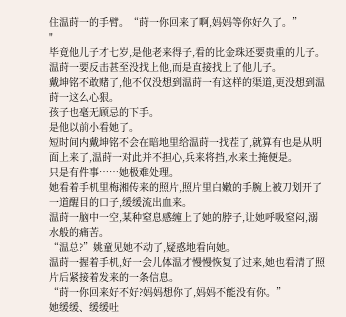住温莳一的手臂。“莳一你回来了啊,妈妈等你好久了。”
"
毕竟他儿子才七岁,是他老来得子,看的比金珠还要贵重的儿子。
温莳一要反击甚至没找上他,而是直接找上了他儿子。
戴坤铭不敢赌了,他不仅没想到温莳一有这样的渠道,更没想到温莳一这么心狠。
孩子也毫无顾忌的下手。
是他以前小看她了。
短时间内戴坤铭不会在暗地里给温莳一找茬了,就算有也是从明面上来了,温莳一对此并不担心,兵来将挡,水来土掩便是。
只是有件事……她极难处理。
她看着手机里梅湘传来的照片,照片里白嫩的手腕上被刀划开了一道醒目的口子,缓缓流出血来。
温莳一脑中一空,某种窒息感缠上了她的脖子,让她呼吸窒闷,溺水般的痛苦。
“温总?”姚童见她不动了,疑惑地看向她。
温莳一握着手机,好一会儿体温才慢慢恢复了过来,她也看清了照片后紧接着发来的一条信息。
“莳一你回来好不好?妈妈想你了,妈妈不能没有你。”
她缓缓、缓缓吐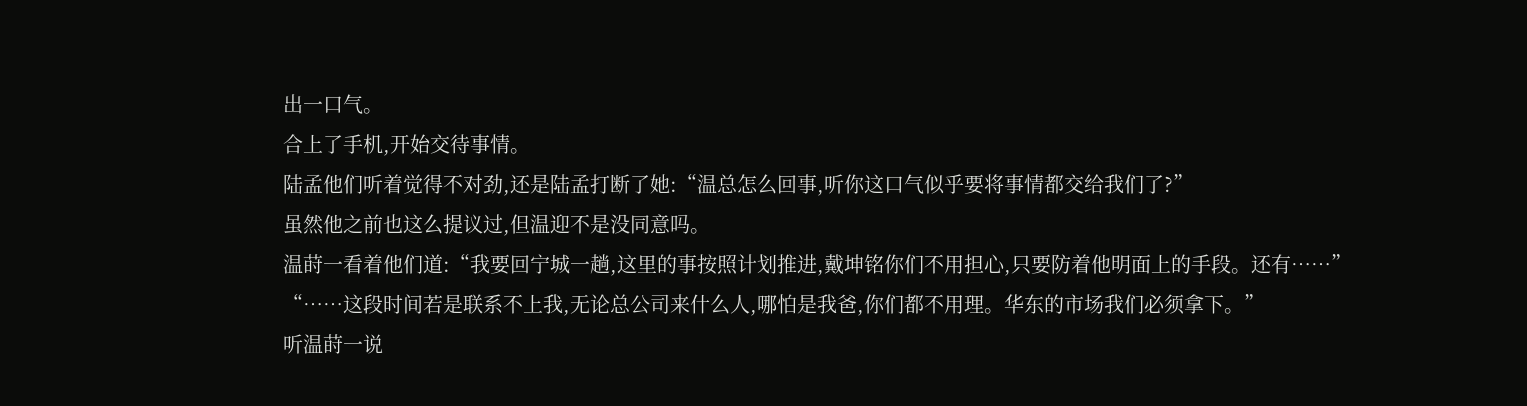出一口气。
合上了手机,开始交待事情。
陆孟他们听着觉得不对劲,还是陆孟打断了她:“温总怎么回事,听你这口气似乎要将事情都交给我们了?”
虽然他之前也这么提议过,但温迎不是没同意吗。
温莳一看着他们道:“我要回宁城一趟,这里的事按照计划推进,戴坤铭你们不用担心,只要防着他明面上的手段。还有……”
“……这段时间若是联系不上我,无论总公司来什么人,哪怕是我爸,你们都不用理。华东的市场我们必须拿下。”
听温莳一说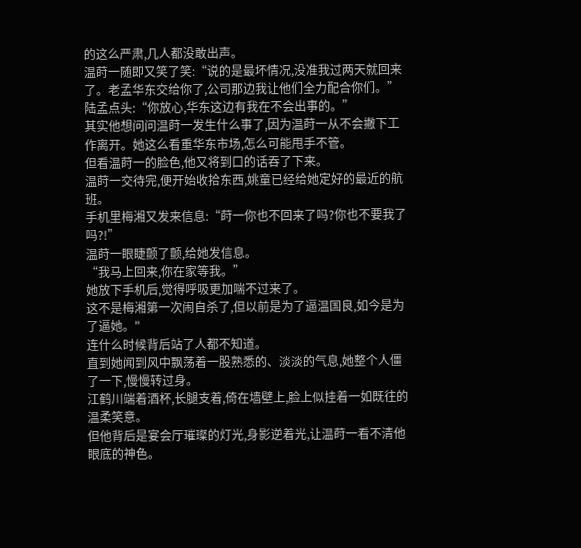的这么严肃,几人都没敢出声。
温莳一随即又笑了笑:“说的是最坏情况,没准我过两天就回来了。老孟华东交给你了,公司那边我让他们全力配合你们。”
陆孟点头:“你放心,华东这边有我在不会出事的。”
其实他想问问温莳一发生什么事了,因为温莳一从不会撇下工作离开。她这么看重华东市场,怎么可能甩手不管。
但看温莳一的脸色,他又将到口的话吞了下来。
温莳一交待完,便开始收拾东西,姚童已经给她定好的最近的航班。
手机里梅湘又发来信息:“莳一你也不回来了吗?你也不要我了吗?!”
温莳一眼睫颤了颤,给她发信息。
“我马上回来,你在家等我。”
她放下手机后,觉得呼吸更加喘不过来了。
这不是梅湘第一次闹自杀了,但以前是为了逼温国良,如今是为了逼她。"
连什么时候背后站了人都不知道。
直到她闻到风中飘荡着一股熟悉的、淡淡的气息,她整个人僵了一下,慢慢转过身。
江鹤川端着酒杯,长腿支着,倚在墙壁上,脸上似挂着一如既往的温柔笑意。
但他背后是宴会厅璀璨的灯光,身影逆着光,让温莳一看不清他眼底的神色。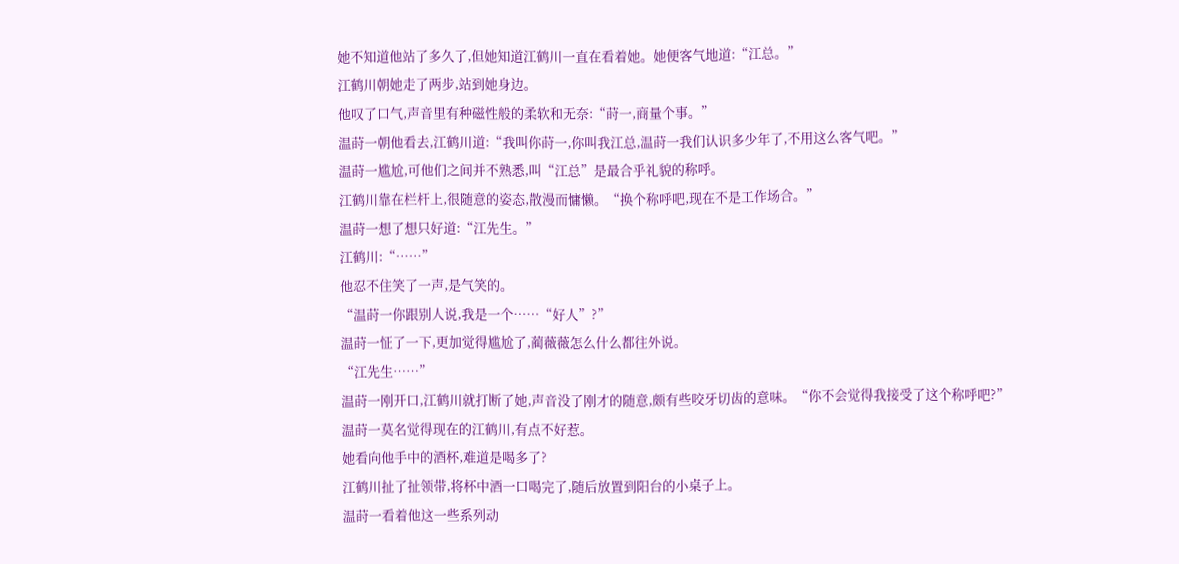她不知道他站了多久了,但她知道江鹤川一直在看着她。她便客气地道:“江总。”
江鹤川朝她走了两步,站到她身边。
他叹了口气,声音里有种磁性般的柔软和无奈:“莳一,商量个事。”
温莳一朝他看去,江鹤川道:“我叫你莳一,你叫我江总,温莳一我们认识多少年了,不用这么客气吧。”
温莳一尴尬,可他们之间并不熟悉,叫“江总”是最合乎礼貌的称呼。
江鹤川靠在栏杆上,很随意的姿态,散漫而慵懒。“换个称呼吧,现在不是工作场合。”
温莳一想了想只好道:“江先生。”
江鹤川:“……”
他忍不住笑了一声,是气笑的。
“温莳一你跟别人说,我是一个……“好人”?”
温莳一怔了一下,更加觉得尴尬了,蔺薇薇怎么什么都往外说。
“江先生……”
温莳一刚开口,江鹤川就打断了她,声音没了刚才的随意,颇有些咬牙切齿的意味。“你不会觉得我接受了这个称呼吧?”
温莳一莫名觉得现在的江鹤川,有点不好惹。
她看向他手中的酒杯,难道是喝多了?
江鹤川扯了扯领带,将杯中酒一口喝完了,随后放置到阳台的小桌子上。
温莳一看着他这一些系列动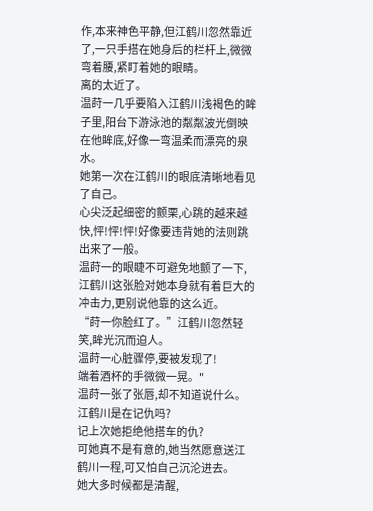作,本来神色平静,但江鹤川忽然靠近了,一只手搭在她身后的栏杆上,微微弯着腰,紧盯着她的眼睛。
离的太近了。
温莳一几乎要陷入江鹤川浅褐色的眸子里,阳台下游泳池的粼粼波光倒映在他眸底,好像一弯温柔而漂亮的泉水。
她第一次在江鹤川的眼底清晰地看见了自己。
心尖泛起细密的颤栗,心跳的越来越快,怦!怦!怦!好像要违背她的法则跳出来了一般。
温莳一的眼睫不可避免地颤了一下,江鹤川这张脸对她本身就有着巨大的冲击力,更别说他靠的这么近。
“莳一你脸红了。”江鹤川忽然轻笑,眸光沉而迫人。
温莳一心脏骤停,要被发现了!
端着酒杯的手微微一晃。"
温莳一张了张唇,却不知道说什么。
江鹤川是在记仇吗?
记上次她拒绝他搭车的仇?
可她真不是有意的,她当然愿意送江鹤川一程,可又怕自己沉沦进去。
她大多时候都是清醒,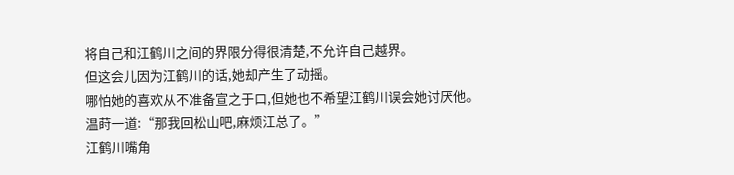将自己和江鹤川之间的界限分得很清楚,不允许自己越界。
但这会儿因为江鹤川的话,她却产生了动摇。
哪怕她的喜欢从不准备宣之于口,但她也不希望江鹤川误会她讨厌他。
温莳一道:“那我回松山吧,麻烦江总了。”
江鹤川嘴角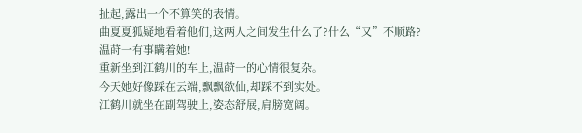扯起,露出一个不算笑的表情。
曲夏夏狐疑地看着他们,这两人之间发生什么了?什么“又”不顺路?
温莳一有事瞒着她!
重新坐到江鹤川的车上,温莳一的心情很复杂。
今天她好像踩在云端,飘飘欲仙,却踩不到实处。
江鹤川就坐在副驾驶上,姿态舒展,肩膀宽阔。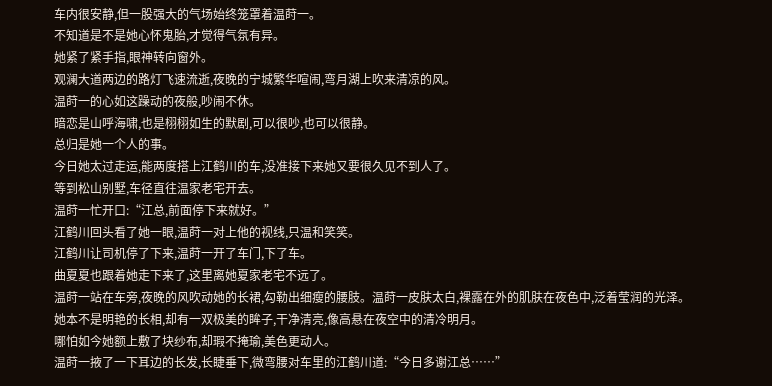车内很安静,但一股强大的气场始终笼罩着温莳一。
不知道是不是她心怀鬼胎,才觉得气氛有异。
她紧了紧手指,眼神转向窗外。
观澜大道两边的路灯飞速流逝,夜晚的宁城繁华喧闹,弯月湖上吹来清凉的风。
温莳一的心如这躁动的夜般,吵闹不休。
暗恋是山呼海啸,也是栩栩如生的默剧,可以很吵,也可以很静。
总归是她一个人的事。
今日她太过走运,能两度搭上江鹤川的车,没准接下来她又要很久见不到人了。
等到松山别墅,车径直往温家老宅开去。
温莳一忙开口:“江总,前面停下来就好。”
江鹤川回头看了她一眼,温莳一对上他的视线,只温和笑笑。
江鹤川让司机停了下来,温莳一开了车门,下了车。
曲夏夏也跟着她走下来了,这里离她夏家老宅不远了。
温莳一站在车旁,夜晚的风吹动她的长裙,勾勒出细瘦的腰肢。温莳一皮肤太白,裸露在外的肌肤在夜色中,泛着莹润的光泽。
她本不是明艳的长相,却有一双极美的眸子,干净清亮,像高悬在夜空中的清冷明月。
哪怕如今她额上敷了块纱布,却瑕不掩瑜,美色更动人。
温莳一掖了一下耳边的长发,长睫垂下,微弯腰对车里的江鹤川道:“今日多谢江总……”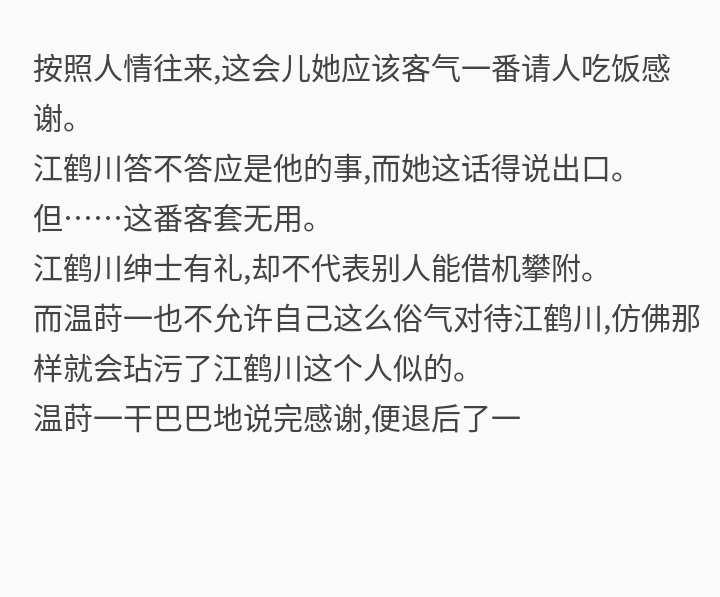按照人情往来,这会儿她应该客气一番请人吃饭感谢。
江鹤川答不答应是他的事,而她这话得说出口。
但……这番客套无用。
江鹤川绅士有礼,却不代表别人能借机攀附。
而温莳一也不允许自己这么俗气对待江鹤川,仿佛那样就会玷污了江鹤川这个人似的。
温莳一干巴巴地说完感谢,便退后了一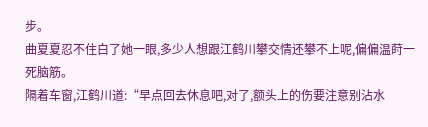步。
曲夏夏忍不住白了她一眼,多少人想跟江鹤川攀交情还攀不上呢,偏偏温莳一死脑筋。
隔着车窗,江鹤川道:“早点回去休息吧,对了,额头上的伤要注意别沾水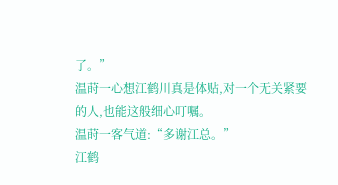了。”
温莳一心想江鹤川真是体贴,对一个无关紧要的人,也能这般细心叮嘱。
温莳一客气道:“多谢江总。”
江鹤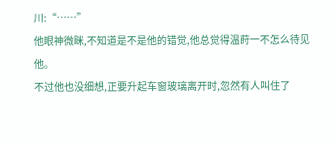川:“……”
他眼神微眯,不知道是不是他的错觉,他总觉得温莳一不怎么待见他。
不过他也没细想,正要升起车窗玻璃离开时,忽然有人叫住了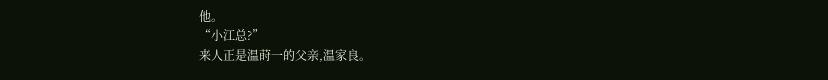他。
“小江总?”
来人正是温莳一的父亲,温家良。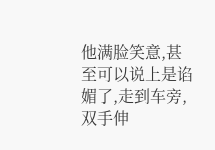他满脸笑意,甚至可以说上是谄媚了,走到车旁,双手伸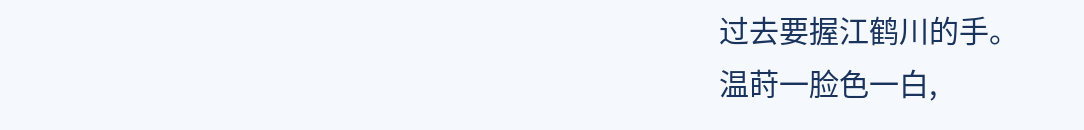过去要握江鹤川的手。
温莳一脸色一白,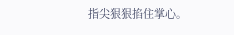指尖狠狠掐住掌心。